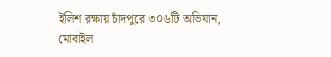ইলিশ রক্ষায় চাঁদপুরে ৩০৬টি অভিযান, মোবাইল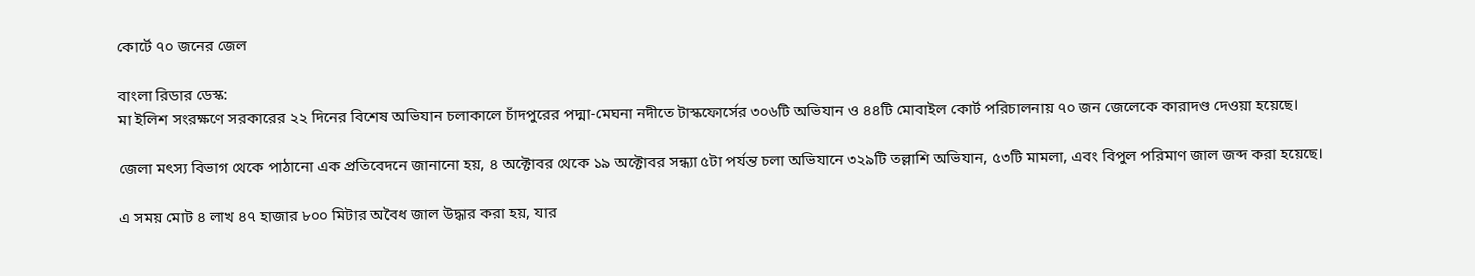কোর্টে ৭০ জনের জেল

বাংলা রিডার ডেস্ক:
মা ইলিশ সংরক্ষণে সরকারের ২২ দিনের বিশেষ অভিযান চলাকালে চাঁদপুরের পদ্মা-মেঘনা নদীতে টাস্কফোর্সের ৩০৬টি অভিযান ও ৪৪টি মোবাইল কোর্ট পরিচালনায় ৭০ জন জেলেকে কারাদণ্ড দেওয়া হয়েছে।

জেলা মৎস্য বিভাগ থেকে পাঠানো এক প্রতিবেদনে জানানো হয়, ৪ অক্টোবর থেকে ১৯ অক্টোবর সন্ধ্যা ৫টা পর্যন্ত চলা অভিযানে ৩২৯টি তল্লাশি অভিযান, ৫৩টি মামলা, এবং বিপুল পরিমাণ জাল জব্দ করা হয়েছে।

এ সময় মোট ৪ লাখ ৪৭ হাজার ৮০০ মিটার অবৈধ জাল উদ্ধার করা হয়, যার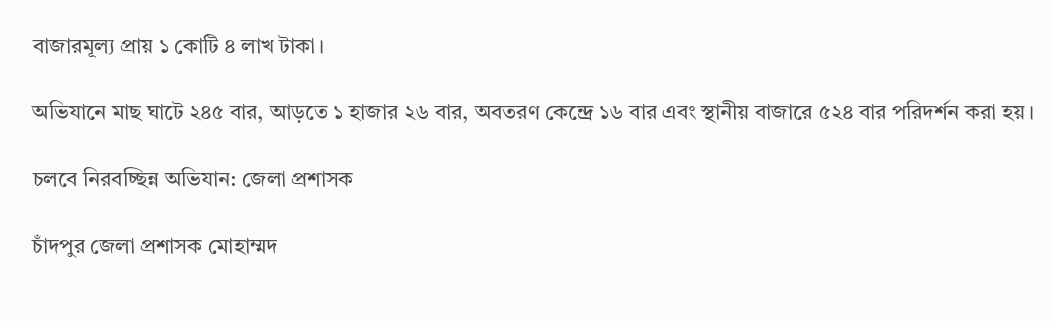বাজারমূল্য প্রায় ১ কোটি ৪ লাখ টাকা।

অভিযানে মাছ ঘাটে ২৪৫ বার, আড়তে ১ হাজার ২৬ বার, অবতরণ কেন্দ্রে ১৬ বার এবং স্থানীয় বাজারে ৫২৪ বার পরিদর্শন করা হয়।

চলবে নিরবচ্ছিন্ন অভিযান: জেলা প্রশাসক

চাঁদপুর জেলা প্রশাসক মোহাম্মদ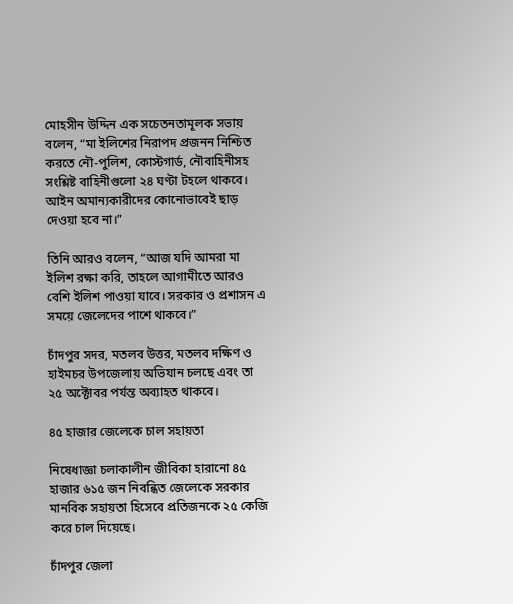মোহসীন উদ্দিন এক সচেতনতামূলক সভায় বলেন, “মা ইলিশের নিরাপদ প্রজনন নিশ্চিত করতে নৌ-পুলিশ, কোস্টগার্ড, নৌবাহিনীসহ সংশ্লিষ্ট বাহিনীগুলো ২৪ ঘণ্টা টহলে থাকবে। আইন অমান্যকারীদের কোনোভাবেই ছাড় দেওয়া হবে না।”

তিনি আরও বলেন, “আজ যদি আমরা মা ইলিশ রক্ষা করি, তাহলে আগামীতে আরও বেশি ইলিশ পাওয়া যাবে। সরকার ও প্রশাসন এ সময়ে জেলেদের পাশে থাকবে।”

চাঁদপুর সদর, মতলব উত্তর, মতলব দক্ষিণ ও হাইমচর উপজেলায় অভিযান চলছে এবং তা ২৫ অক্টোবর পর্যন্ত অব্যাহত থাকবে।

৪৫ হাজার জেলেকে চাল সহায়তা

নিষেধাজ্ঞা চলাকালীন জীবিকা হারানো ৪৫ হাজার ৬১৫ জন নিবন্ধিত জেলেকে সরকার মানবিক সহায়তা হিসেবে প্রতিজনকে ২৫ কেজি করে চাল দিয়েছে।

চাঁদপুর জেলা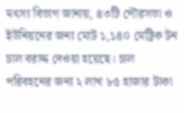মৎস্য বিভাগ জানায়, ৪৩টি পৌরসভা ও ইউনিয়নের জন্য মোট ১,১৪০ মেট্রিক টন চাল বরাদ্দ দেওয়া হয়েছে। চাল পরিবহনের জন্য ২ লাখ ৮৫ হাজার টাকা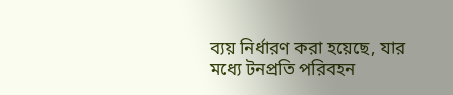ব্যয় নির্ধারণ করা হয়েছে, যার মধ্যে টনপ্রতি পরিবহন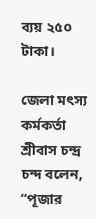ব্যয় ২৫০ টাকা।

জেলা মৎস্য কর্মকর্তা শ্রীবাস চন্দ্র চন্দ বলেন, “পূজার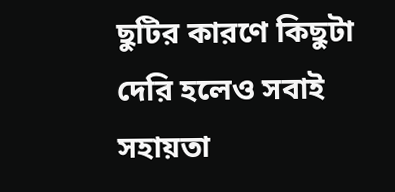ছুটির কারণে কিছুটা দেরি হলেও সবাই সহায়তা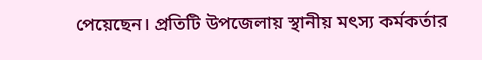পেয়েছেন। প্রতিটি উপজেলায় স্থানীয় মৎস্য কর্মকর্তার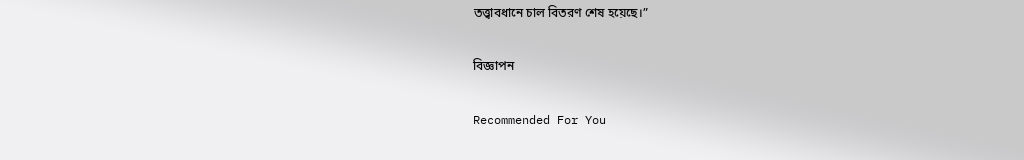তত্ত্বাবধানে চাল বিতরণ শেষ হয়েছে।”

বিজ্ঞাপন

Recommended For You